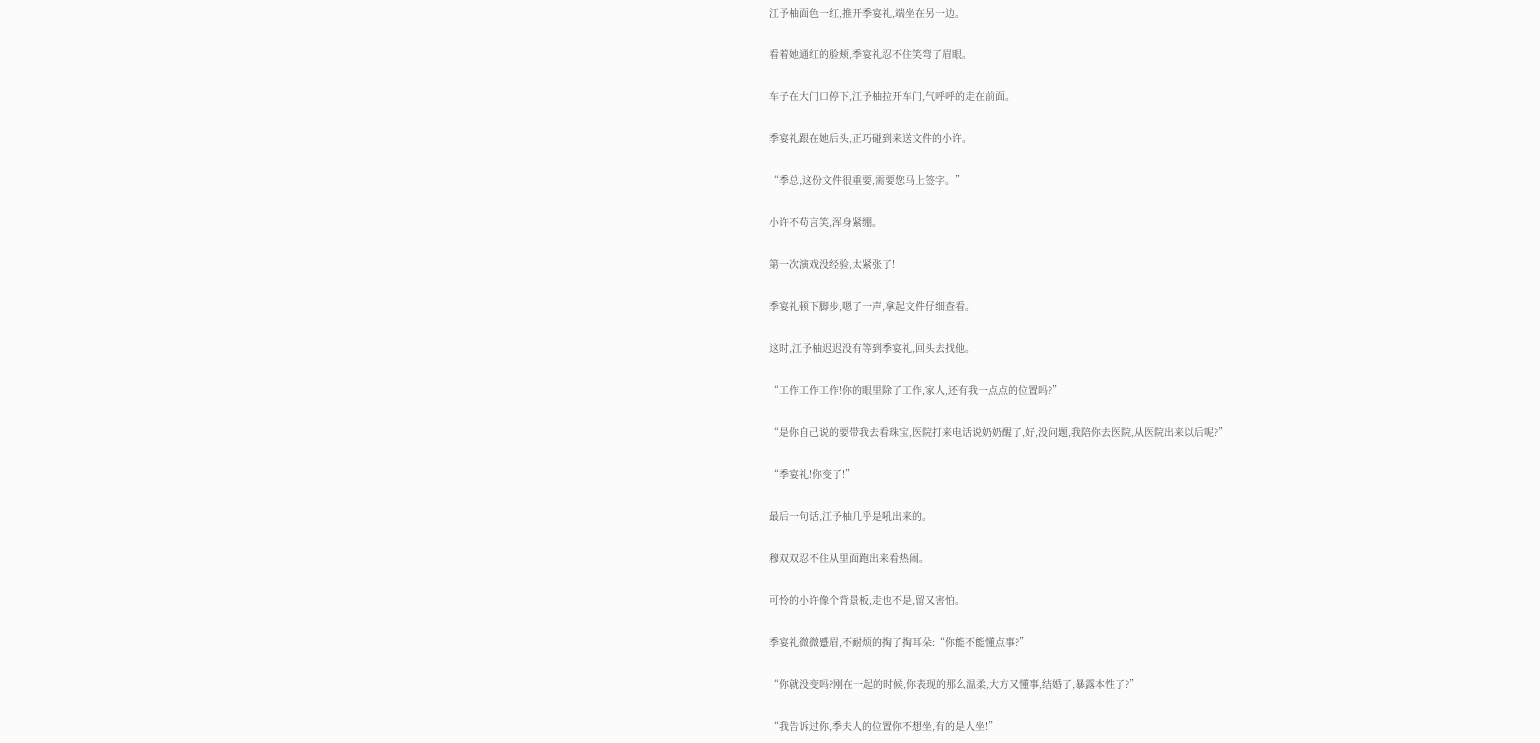江予柚面色一红,推开季宴礼,端坐在另一边。

看着她通红的脸颊,季宴礼忍不住笑弯了眉眼。

车子在大门口停下,江予柚拉开车门,气呼呼的走在前面。

季宴礼跟在她后头,正巧碰到来送文件的小许。

“季总,这份文件很重要,需要您马上签字。”

小许不苟言笑,浑身紧绷。

第一次演戏没经验,太紧张了!

季宴礼顿下脚步,嗯了一声,拿起文件仔细查看。

这时,江予柚迟迟没有等到季宴礼,回头去找他。

“工作工作工作!你的眼里除了工作,家人,还有我一点点的位置吗?”

“是你自己说的要带我去看珠宝,医院打来电话说奶奶醒了,好,没问题,我陪你去医院,从医院出来以后呢?”

“季宴礼!你变了!”

最后一句话,江予柚几乎是吼出来的。

穆双双忍不住从里面跑出来看热闹。

可怜的小许像个背景板,走也不是,留又害怕。

季宴礼微微蹙眉,不耐烦的掏了掏耳朵:“你能不能懂点事?”

“你就没变吗?刚在一起的时候,你表现的那么温柔,大方又懂事,结婚了,暴露本性了?”

“我告诉过你,季夫人的位置你不想坐,有的是人坐!”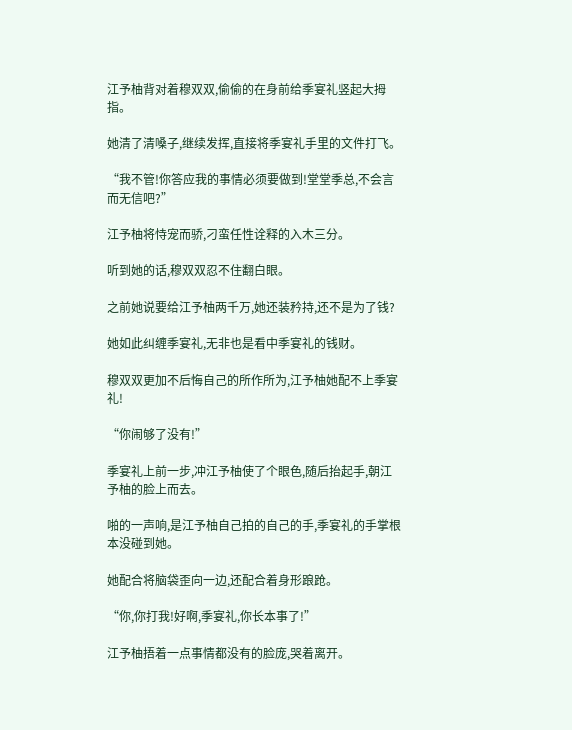江予柚背对着穆双双,偷偷的在身前给季宴礼竖起大拇指。

她清了清嗓子,继续发挥,直接将季宴礼手里的文件打飞。

“我不管!你答应我的事情必须要做到!堂堂季总,不会言而无信吧?”

江予柚将恃宠而骄,刁蛮任性诠释的入木三分。

听到她的话,穆双双忍不住翻白眼。

之前她说要给江予柚两千万,她还装矜持,还不是为了钱?

她如此纠缠季宴礼,无非也是看中季宴礼的钱财。

穆双双更加不后悔自己的所作所为,江予柚她配不上季宴礼!

“你闹够了没有!”

季宴礼上前一步,冲江予柚使了个眼色,随后抬起手,朝江予柚的脸上而去。

啪的一声响,是江予柚自己拍的自己的手,季宴礼的手掌根本没碰到她。

她配合将脑袋歪向一边,还配合着身形踉跄。

“你,你打我!好啊,季宴礼,你长本事了!”

江予柚捂着一点事情都没有的脸庞,哭着离开。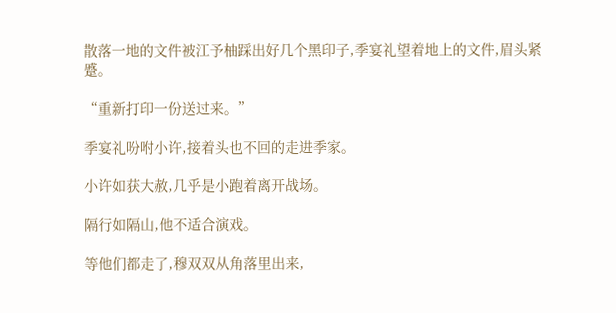散落一地的文件被江予柚踩出好几个黑印子,季宴礼望着地上的文件,眉头紧蹙。

“重新打印一份送过来。”

季宴礼吩咐小许,接着头也不回的走进季家。

小许如获大赦,几乎是小跑着离开战场。

隔行如隔山,他不适合演戏。

等他们都走了,穆双双从角落里出来,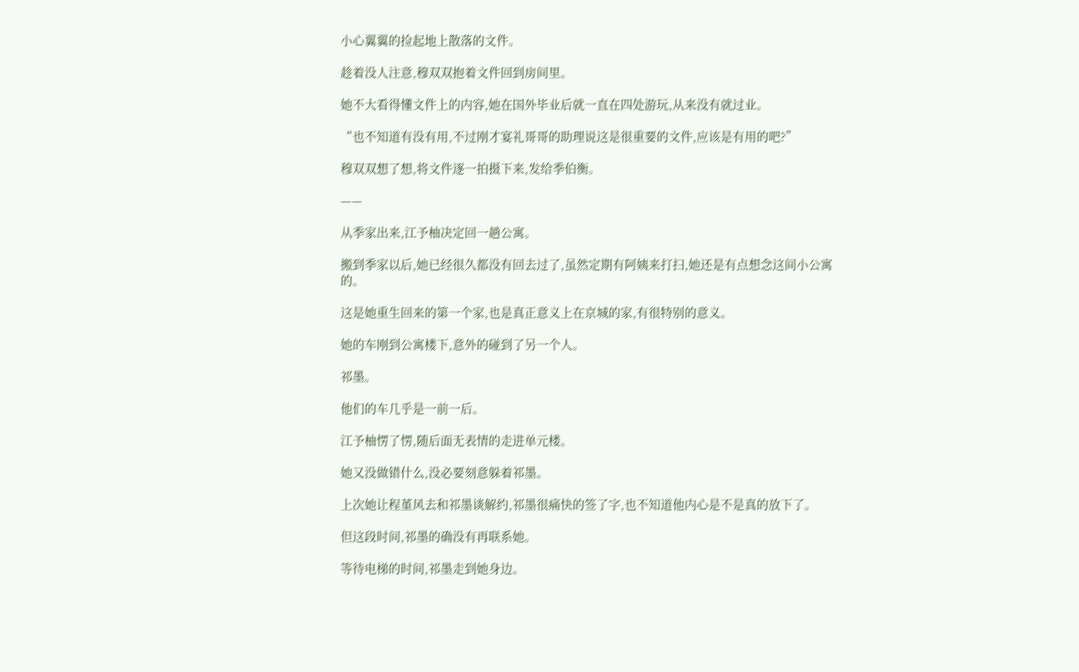小心翼翼的捡起地上散落的文件。

趁着没人注意,穆双双抱着文件回到房间里。

她不大看得懂文件上的内容,她在国外毕业后就一直在四处游玩,从来没有就过业。

“也不知道有没有用,不过刚才宴礼哥哥的助理说这是很重要的文件,应该是有用的吧?”

穆双双想了想,将文件逐一拍摄下来,发给季伯衡。

——

从季家出来,江予柚决定回一趟公寓。

搬到季家以后,她已经很久都没有回去过了,虽然定期有阿姨来打扫,她还是有点想念这间小公寓的。

这是她重生回来的第一个家,也是真正意义上在京城的家,有很特别的意义。

她的车刚到公寓楼下,意外的碰到了另一个人。

祁墨。

他们的车几乎是一前一后。

江予柚愣了愣,随后面无表情的走进单元楼。

她又没做错什么,没必要刻意躲着祁墨。

上次她让程堇风去和祁墨谈解约,祁墨很痛快的签了字,也不知道他内心是不是真的放下了。

但这段时间,祁墨的确没有再联系她。

等待电梯的时间,祁墨走到她身边。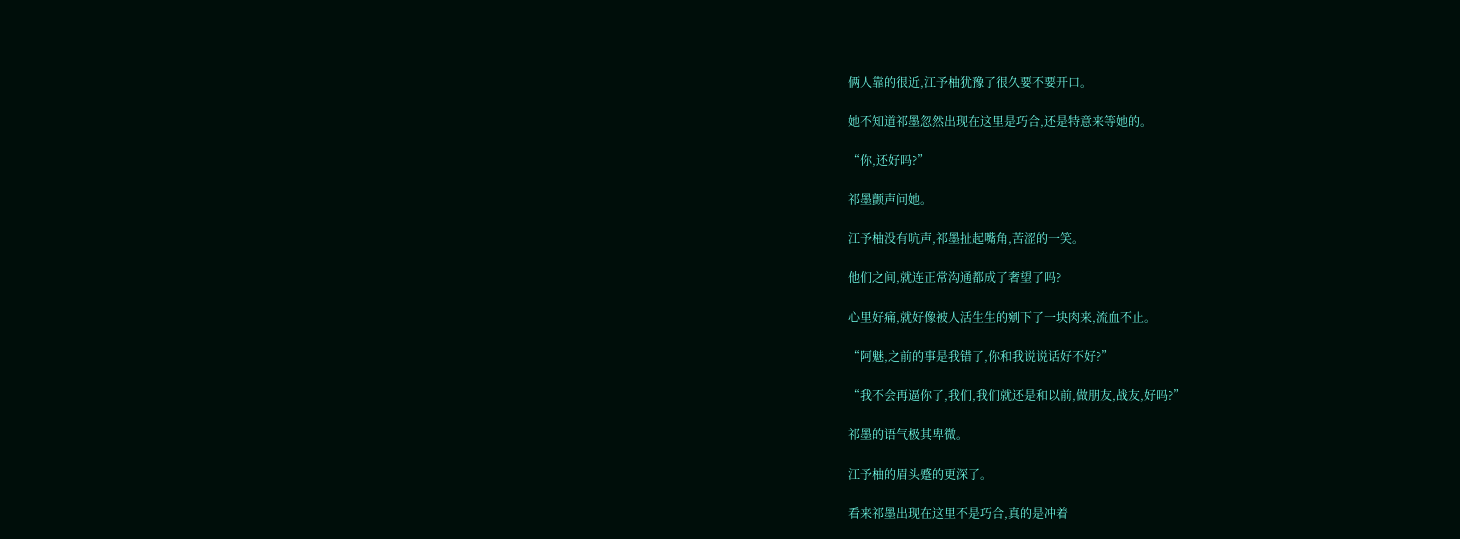俩人靠的很近,江予柚犹豫了很久要不要开口。

她不知道祁墨忽然出现在这里是巧合,还是特意来等她的。

“你,还好吗?”

祁墨颤声问她。

江予柚没有吭声,祁墨扯起嘴角,苦涩的一笑。

他们之间,就连正常沟通都成了奢望了吗?

心里好痛,就好像被人活生生的剜下了一块肉来,流血不止。

“阿魅,之前的事是我错了,你和我说说话好不好?”

“我不会再逼你了,我们,我们就还是和以前,做朋友,战友,好吗?”

祁墨的语气极其卑微。

江予柚的眉头蹙的更深了。

看来祁墨出现在这里不是巧合,真的是冲着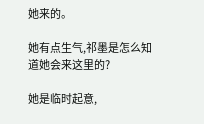她来的。

她有点生气,祁墨是怎么知道她会来这里的?

她是临时起意,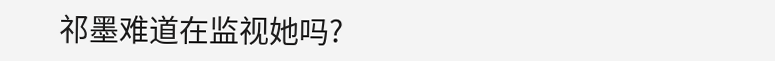祁墨难道在监视她吗?